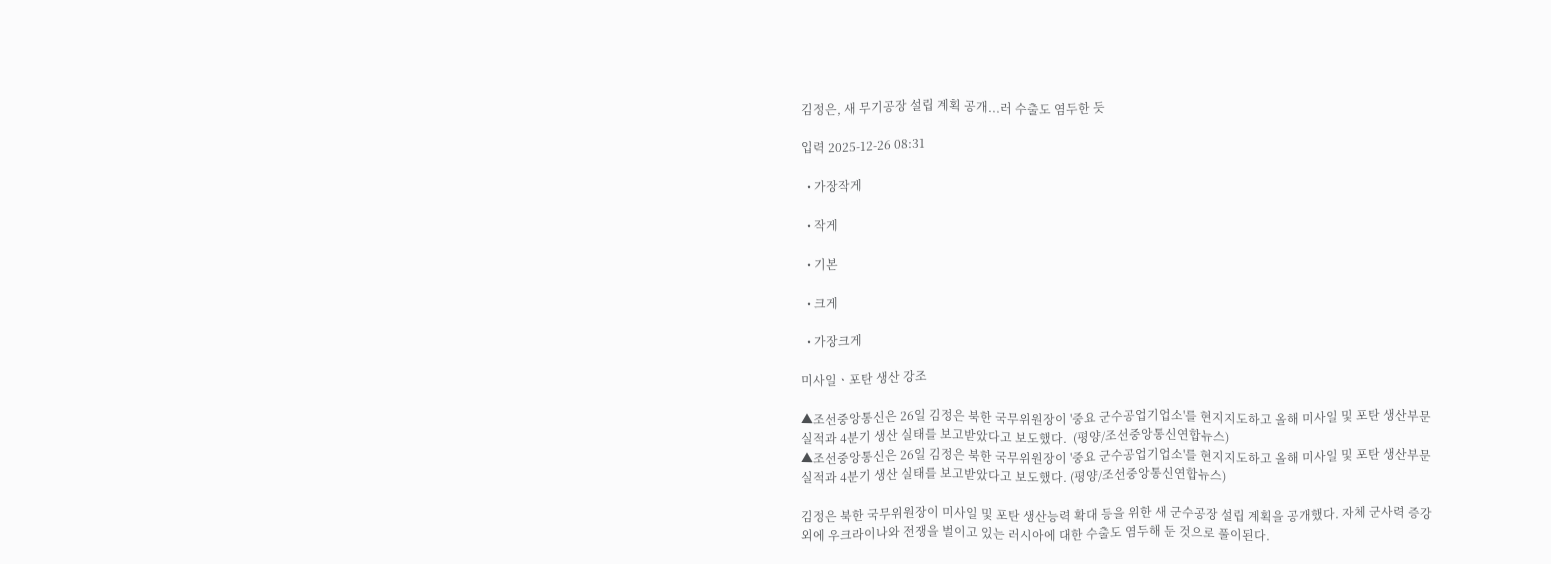김정은, 새 무기공장 설립 계획 공개...러 수출도 염두한 듯

입력 2025-12-26 08:31

  • 가장작게

  • 작게

  • 기본

  • 크게

  • 가장크게

미사일ㆍ포탄 생산 강조

▲조선중앙통신은 26일 김정은 북한 국무위원장이 '중요 군수공업기업소'를 현지지도하고 올해 미사일 및 포탄 생산부문 실적과 4분기 생산 실태를 보고받았다고 보도했다.  (평양/조선중앙통신연합뉴스)
▲조선중앙통신은 26일 김정은 북한 국무위원장이 '중요 군수공업기업소'를 현지지도하고 올해 미사일 및 포탄 생산부문 실적과 4분기 생산 실태를 보고받았다고 보도했다. (평양/조선중앙통신연합뉴스)

김정은 북한 국무위원장이 미사일 및 포탄 생산능력 확대 등을 위한 새 군수공장 설립 계획을 공개했다. 자체 군사력 증강 외에 우크라이나와 전쟁을 벌이고 있는 러시아에 대한 수출도 염두해 둔 것으로 풀이된다.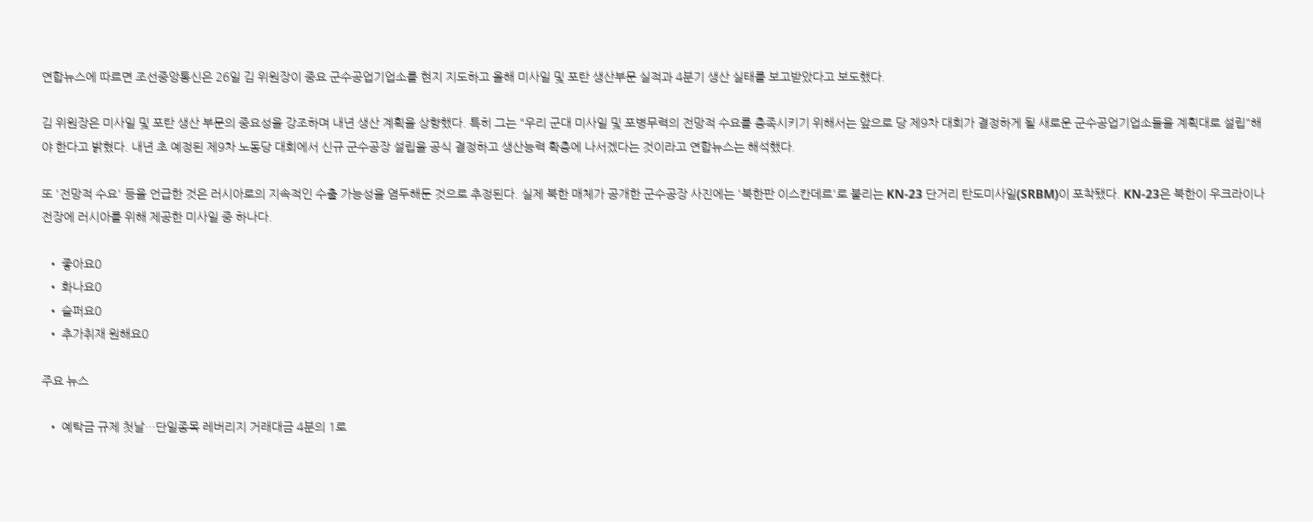연합뉴스에 따르면 조선중앙통신은 26일 김 위원장이 중요 군수공업기업소를 현지 지도하고 올해 미사일 및 포탄 생산부문 실적과 4분기 생산 실태를 보고받았다고 보도했다.

김 위원장은 미사일 및 포탄 생산 부문의 중요성을 강조하며 내년 생산 계획을 상향했다. 특히 그는 "우리 군대 미사일 및 포병무력의 전망적 수요를 충족시키기 위해서는 앞으로 당 제9차 대회가 결정하게 될 새로운 군수공업기업소들을 계획대로 설립"해야 한다고 밝혔다. 내년 초 예정된 제9차 노동당 대회에서 신규 군수공장 설립을 공식 결정하고 생산능력 확충에 나서겠다는 것이라고 연합뉴스는 해석했다.

또 '전망적 수요' 등을 언급한 것은 러시아로의 지속적인 수출 가능성을 염두해둔 것으로 추정된다. 실제 북한 매체가 공개한 군수공장 사진에는 '북한판 이스칸데르'로 불리는 KN-23 단거리 탄도미사일(SRBM)이 포착됐다. KN-23은 북한이 우크라이나 전장에 러시아를 위해 제공한 미사일 중 하나다.

  • 좋아요0
  • 화나요0
  • 슬퍼요0
  • 추가취재 원해요0

주요 뉴스

  • 예탁금 규제 첫날…단일종목 레버리지 거래대금 4분의 1로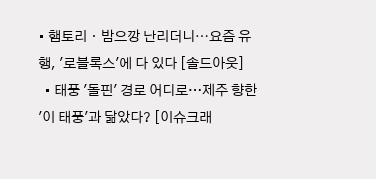• 햄토리ㆍ밤으깡 난리더니⋯요즘 유행, '로블록스'에 다 있다 [솔드아웃]
  • 태풍 '돌핀' 경로 어디로…제주 향한 '이 태풍'과 닮았다? [이슈크래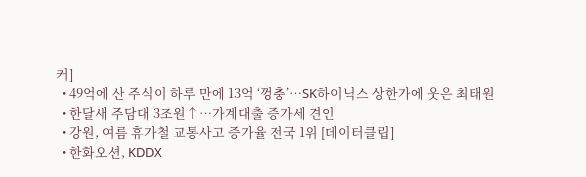커]
  • 49억에 산 주식이 하루 만에 13억 ‘껑충’⋯SK하이닉스 상한가에 웃은 최태원
  • 한달새 주담대 3조원↑⋯가계대출 증가세 견인
  • 강원, 여름 휴가철 교통사고 증가율 전국 1위 [데이터클립]
  • 한화오션, KDDX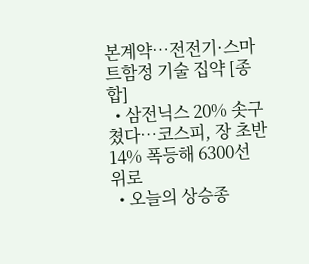본계약…전전기·스마트함정 기술 집약 [종합]
  • 삼전닉스 20% 솟구쳤다⋯코스피, 장 초반 14% 폭등해 6300선 위로
  • 오늘의 상승종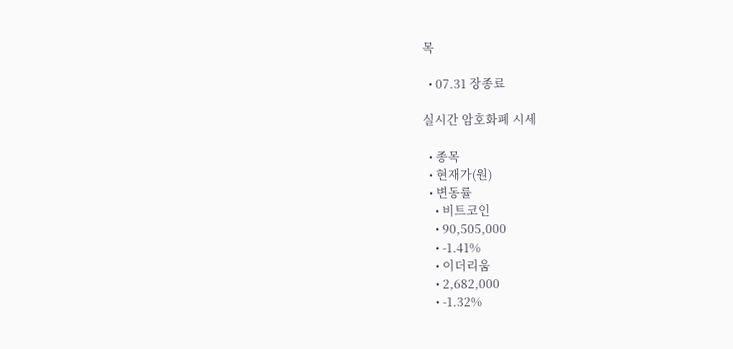목

  • 07.31 장종료

실시간 암호화폐 시세

  • 종목
  • 현재가(원)
  • 변동률
    • 비트코인
    • 90,505,000
    • -1.41%
    • 이더리움
    • 2,682,000
    • -1.32%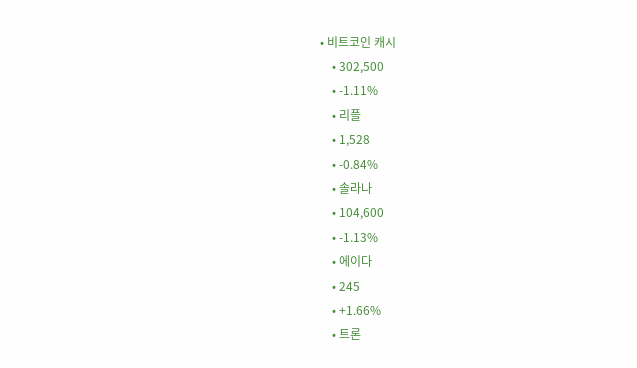• 비트코인 캐시
    • 302,500
    • -1.11%
    • 리플
    • 1,528
    • -0.84%
    • 솔라나
    • 104,600
    • -1.13%
    • 에이다
    • 245
    • +1.66%
    • 트론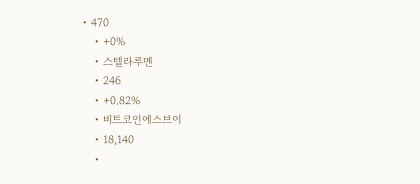• 470
    • +0%
    • 스텔라루멘
    • 246
    • +0.82%
    • 비트코인에스브이
    • 18,140
    •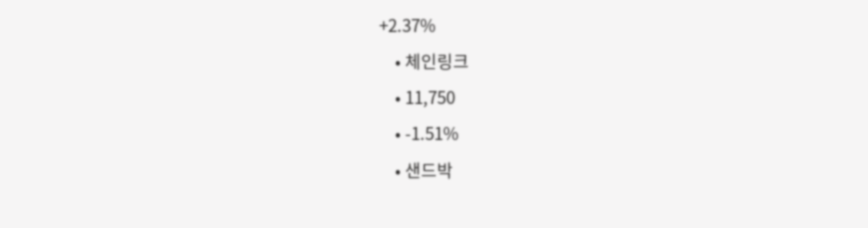+2.37%
    • 체인링크
    • 11,750
    • -1.51%
    • 샌드박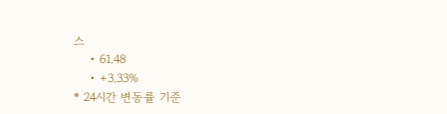스
    • 61.48
    • +3.33%
* 24시간 변동률 기준